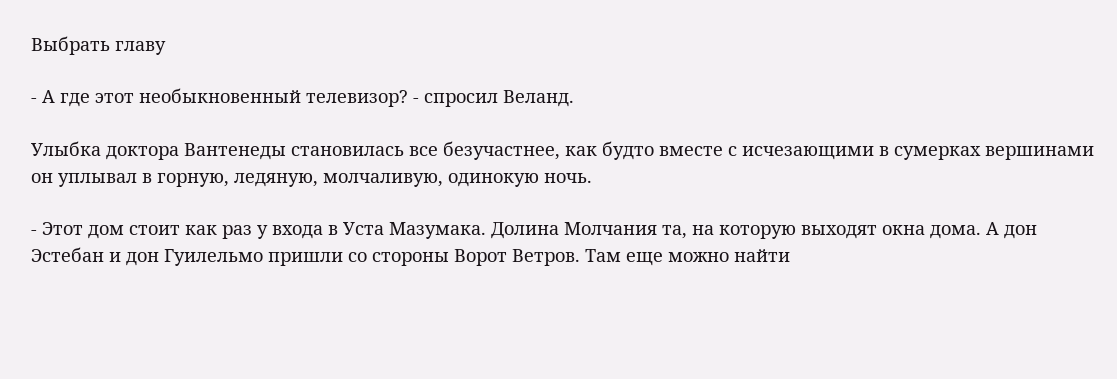Выбрать главу

- А где этот необыкновенный телевизор? - спросил Веланд.

Улыбка доктора Вантенеды становилась все безучастнее, как будто вместе с исчезающими в сумерках вершинами он уплывал в горную, ледяную, молчаливую, одинокую ночь.

- Этот дом стоит как раз у входа в Уста Мазумака. Долина Молчания та, на которую выходят окна дома. А дон Эстебан и дон Гуилельмо пришли со стороны Ворот Ветров. Там еще можно найти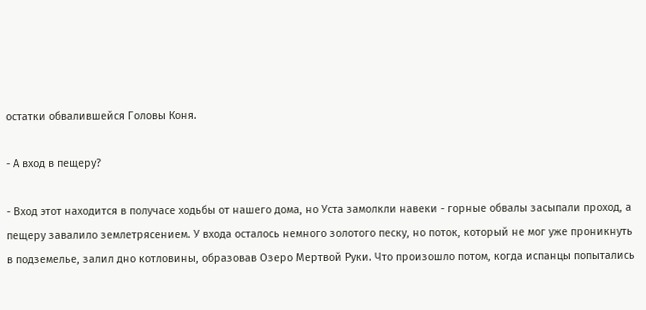остатки обвалившейся Головы Коня.

- А вход в пещеру?

- Вход этот находится в получасе ходьбы от нашего дома, но Уста замолкли навеки - горные обвалы засыпали проход, а пещеру завалило землетрясением. У входа осталось немного золотого песку, но поток, который не мог уже проникнуть в подземелье, залил дно котловины, образовав Озеро Мертвой Руки. Что произошло потом, когда испанцы попытались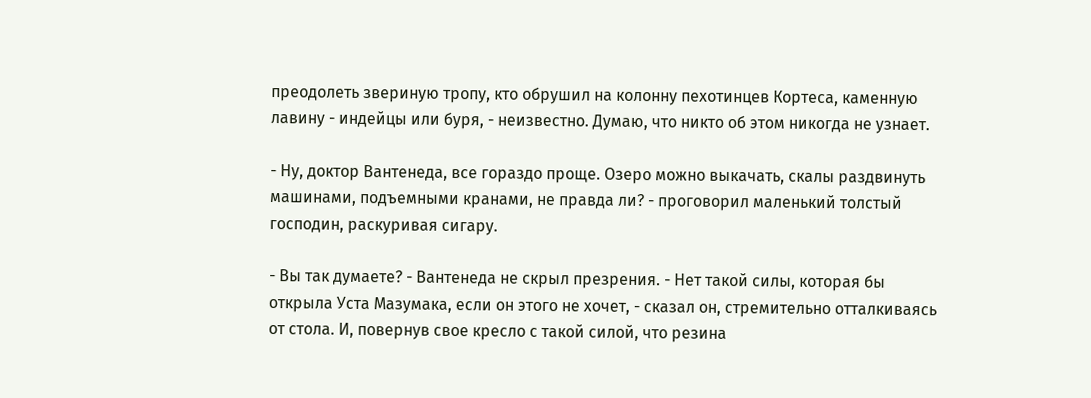преодолеть звериную тропу, кто обрушил на колонну пехотинцев Кортеса, каменную лавину - индейцы или буря, - неизвестно. Думаю, что никто об этом никогда не узнает.

- Ну, доктор Вантенеда, все гораздо проще. Озеро можно выкачать, скалы раздвинуть машинами, подъемными кранами, не правда ли? - проговорил маленький толстый господин, раскуривая сигару.

- Вы так думаете? - Вантенеда не скрыл презрения. - Нет такой силы, которая бы открыла Уста Мазумака, если он этого не хочет, - сказал он, стремительно отталкиваясь от стола. И, повернув свое кресло с такой силой, что резина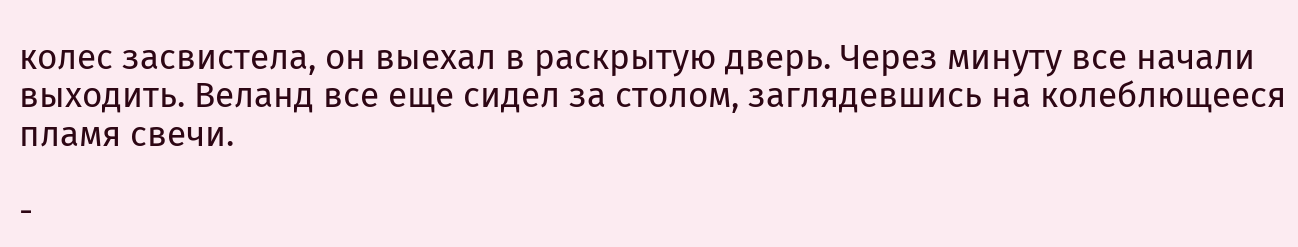колес засвистела, он выехал в раскрытую дверь. Через минуту все начали выходить. Веланд все еще сидел за столом, заглядевшись на колеблющееся пламя свечи.

-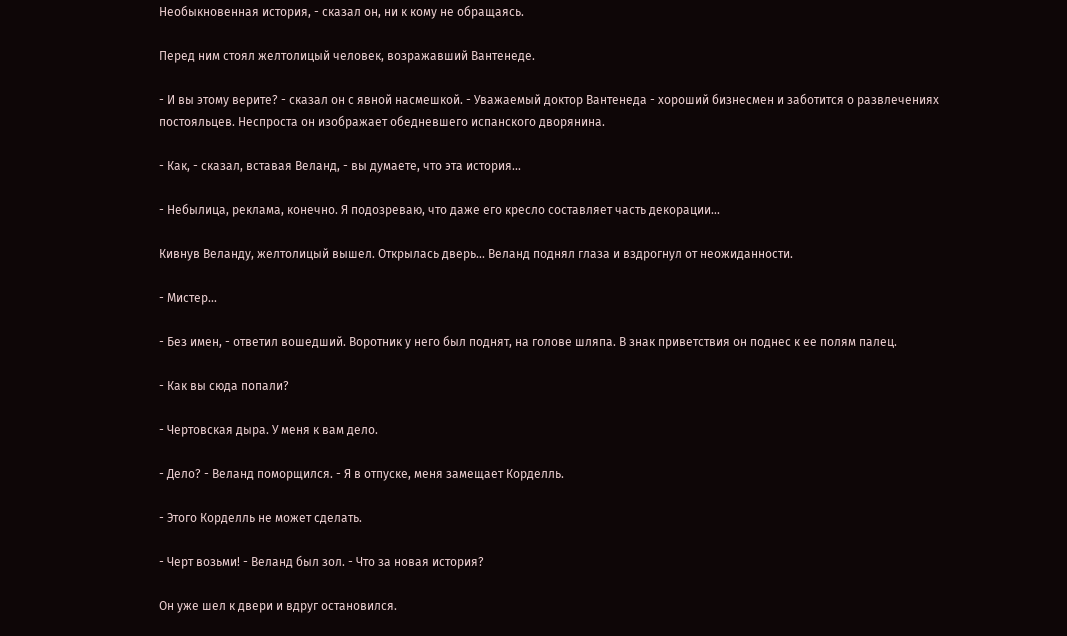Необыкновенная история, - сказал он, ни к кому не обращаясь.

Перед ним стоял желтолицый человек, возражавший Вантенеде.

- И вы этому верите? - сказал он с явной насмешкой. - Уважаемый доктор Вантенеда - хороший бизнесмен и заботится о развлечениях постояльцев. Неспроста он изображает обедневшего испанского дворянина.

- Как, - сказал, вставая Веланд, - вы думаете, что эта история...

- Небылица, реклама, конечно. Я подозреваю, что даже его кресло составляет часть декорации...

Кивнув Веланду, желтолицый вышел. Открылась дверь... Веланд поднял глаза и вздрогнул от неожиданности.

- Мистер...

- Без имен, - ответил вошедший. Воротник у него был поднят, на голове шляпа. В знак приветствия он поднес к ее полям палец.

- Как вы сюда попали?

- Чертовская дыра. У меня к вам дело.

- Дело? - Веланд поморщился. - Я в отпуске, меня замещает Корделль.

- Этого Корделль не может сделать.

- Черт возьми! - Веланд был зол. - Что за новая история?

Он уже шел к двери и вдруг остановился.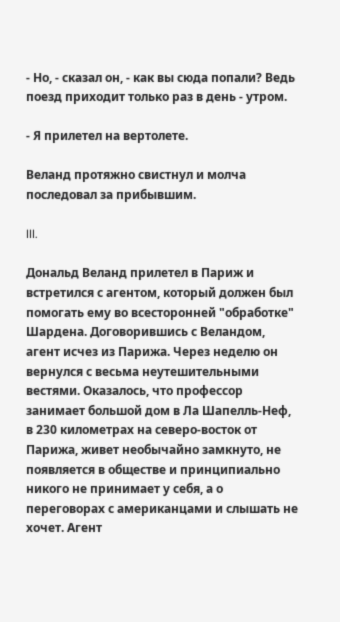- Но, - сказал он, - как вы сюда попали? Ведь поезд приходит только раз в день - утром.

- Я прилетел на вертолете.

Веланд протяжно свистнул и молча последовал за прибывшим.

III.

Дональд Веланд прилетел в Париж и встретился с агентом, который должен был помогать ему во всесторонней "обработке" Шардена. Договорившись с Веландом, агент исчез из Парижа. Через неделю он вернулся с весьма неутешительными вестями. Оказалось, что профессор занимает большой дом в Ла Шапелль-Неф, в 230 километрах на северо-восток от Парижа, живет необычайно замкнуто, не появляется в обществе и принципиально никого не принимает у себя, а о переговорах с американцами и слышать не хочет. Агент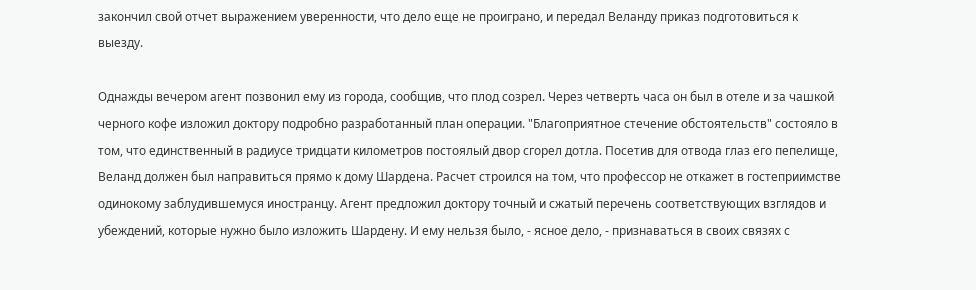закончил свой отчет выражением уверенности, что дело еще не проиграно, и передал Веланду приказ подготовиться к выезду.

Однажды вечером агент позвонил ему из города, сообщив, что плод созрел. Через четверть часа он был в отеле и за чашкой черного кофе изложил доктору подробно разработанный план операции. "Благоприятное стечение обстоятельств" состояло в том, что единственный в радиусе тридцати километров постоялый двор сгорел дотла. Посетив для отвода глаз его пепелище, Веланд должен был направиться прямо к дому Шардена. Расчет строился на том, что профессор не откажет в гостеприимстве одинокому заблудившемуся иностранцу. Агент предложил доктору точный и сжатый перечень соответствующих взглядов и убеждений, которые нужно было изложить Шардену. И ему нельзя было, - ясное дело, - признаваться в своих связях с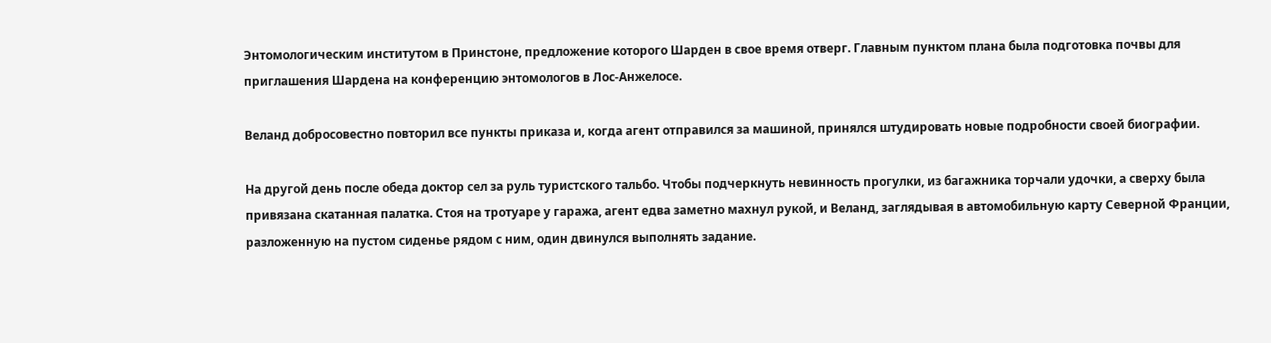Энтомологическим институтом в Принстоне, предложение которого Шарден в свое время отверг. Главным пунктом плана была подготовка почвы для приглашения Шардена на конференцию энтомологов в Лос-Анжелосе.

Веланд добросовестно повторил все пункты приказа и, когда агент отправился за машиной, принялся штудировать новые подробности своей биографии.

На другой день после обеда доктор сел за руль туристского тальбо. Чтобы подчеркнуть невинность прогулки, из багажника торчали удочки, а сверху была привязана скатанная палатка. Стоя на тротуаре у гаража, агент едва заметно махнул рукой, и Веланд, заглядывая в автомобильную карту Северной Франции, разложенную на пустом сиденье рядом с ним, один двинулся выполнять задание.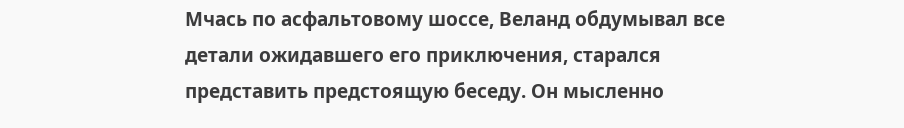Мчась по асфальтовому шоссе, Веланд обдумывал все детали ожидавшего его приключения, старался представить предстоящую беседу. Он мысленно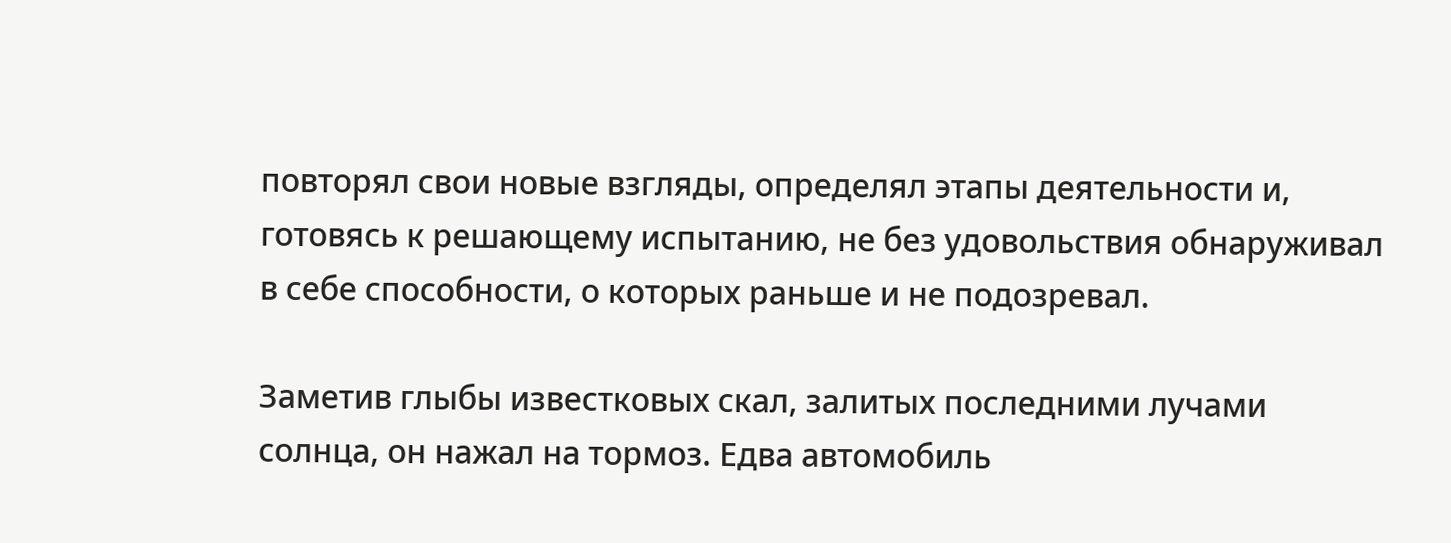повторял свои новые взгляды, определял этапы деятельности и, готовясь к решающему испытанию, не без удовольствия обнаруживал в себе способности, о которых раньше и не подозревал.

Заметив глыбы известковых скал, залитых последними лучами солнца, он нажал на тормоз. Едва автомобиль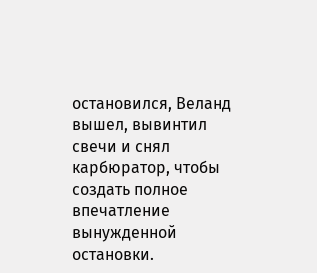остановился, Веланд вышел, вывинтил свечи и снял карбюратор, чтобы создать полное впечатление вынужденной остановки.